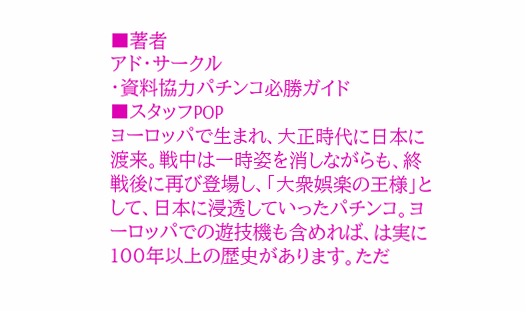■著者
アド・サークル
・資料協力パチンコ必勝ガイド
■スタッフPOP
ヨーロッパで生まれ、大正時代に日本に渡来。戦中は一時姿を消しながらも、終戦後に再び登場し、「大衆娯楽の王様」として、日本に浸透していったパチンコ。ヨーロッパでの遊技機も含めれば、は実に100年以上の歴史があります。ただ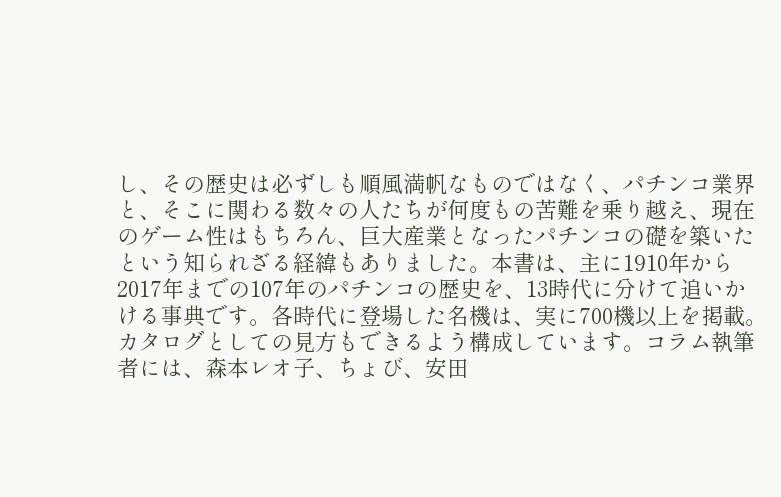し、その歴史は必ずしも順風満帆なものではなく、パチンコ業界と、そこに関わる数々の人たちが何度もの苦難を乗り越え、現在のゲーム性はもちろん、巨大産業となったパチンコの礎を築いたという知られざる経緯もありました。本書は、主に1910年から2017年までの107年のパチンコの歴史を、13時代に分けて追いかける事典です。各時代に登場した名機は、実に700機以上を掲載。カタログとしての見方もできるよう構成しています。コラム執筆者には、森本レオ子、ちょび、安田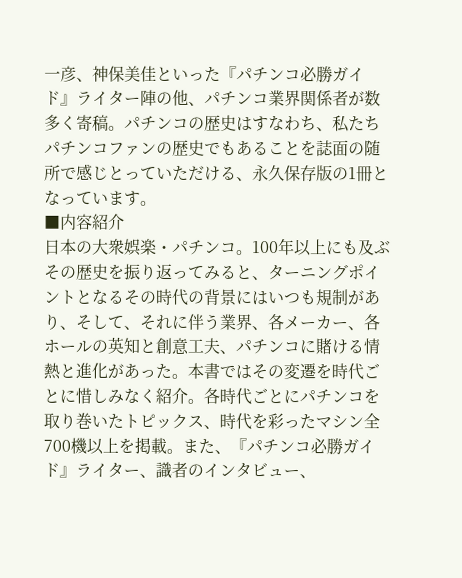一彦、神保美佳といった『パチンコ必勝ガイド』ライター陣の他、パチンコ業界関係者が数多く寄稿。パチンコの歴史はすなわち、私たちパチンコファンの歴史でもあることを誌面の随所で感じとっていただける、永久保存版の1冊となっています。
■内容紹介
日本の大衆娯楽・パチンコ。100年以上にも及ぶその歴史を振り返ってみると、ターニングポイントとなるその時代の背景にはいつも規制があり、そして、それに伴う業界、各メーカー、各ホールの英知と創意工夫、パチンコに賭ける情熱と進化があった。本書ではその変遷を時代ごとに惜しみなく紹介。各時代ごとにパチンコを取り巻いたトピックス、時代を彩ったマシン全700機以上を掲載。また、『パチンコ必勝ガイド』ライター、識者のインタビュー、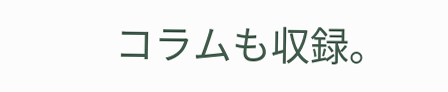コラムも収録。